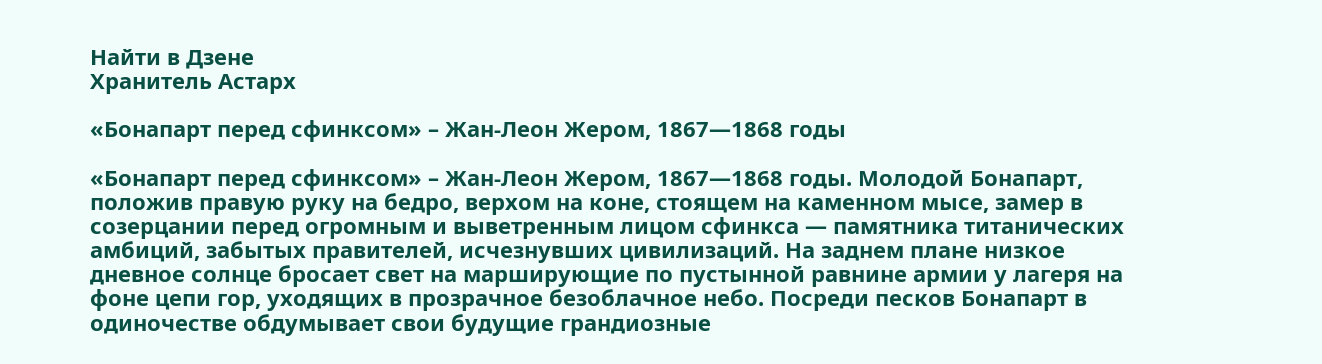Найти в Дзене
Хранитель Астарх

«Бонапарт перед сфинксом» – Жан-Леон Жером, 1867—1868 годы

«Бонапарт перед сфинксом» – Жан-Леон Жером, 1867—1868 годы. Молодой Бонапарт, положив правую руку на бедро, верхом на коне, стоящем на каменном мысе, замер в созерцании перед огромным и выветренным лицом сфинкса — памятника титанических амбиций, забытых правителей, исчезнувших цивилизаций. На заднем плане низкое дневное солнце бросает свет на марширующие по пустынной равнине армии у лагеря на фоне цепи гор, уходящих в прозрачное безоблачное небо. Посреди песков Бонапарт в одиночестве обдумывает свои будущие грандиозные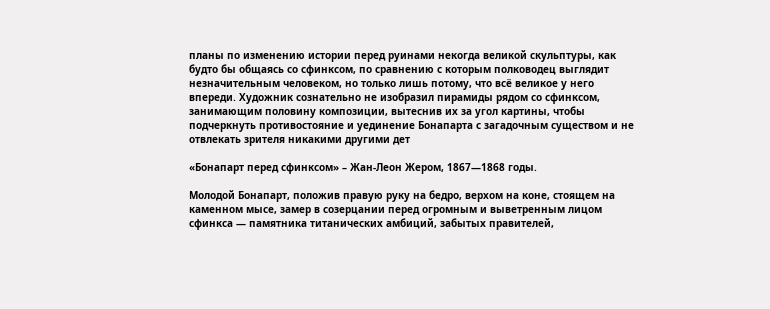планы по изменению истории перед руинами некогда великой скульптуры, как будто бы общаясь со сфинксом, по сравнению с которым полководец выглядит незначительным человеком, но только лишь потому, что всё великое у него впереди. Художник сознательно не изобразил пирамиды рядом со сфинксом, занимающим половину композиции, вытеснив их за угол картины, чтобы подчеркнуть противостояние и уединение Бонапарта с загадочным существом и не отвлекать зрителя никакими другими дет

«Бонапарт перед сфинксом» – Жан-Леон Жером, 1867—1868 годы.

Молодой Бонапарт, положив правую руку на бедро, верхом на коне, стоящем на каменном мысе, замер в созерцании перед огромным и выветренным лицом сфинкса — памятника титанических амбиций, забытых правителей,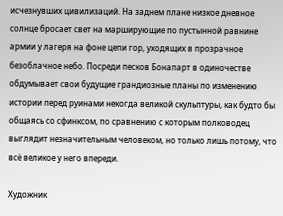исчезнувших цивилизаций. На заднем плане низкое дневное солнце бросает свет на марширующие по пустынной равнине армии у лагеря на фоне цепи гор, уходящих в прозрачное безоблачное небо. Посреди песков Бонапарт в одиночестве обдумывает свои будущие грандиозные планы по изменению истории перед руинами некогда великой скульптуры, как будто бы общаясь со сфинксом, по сравнению с которым полководец выглядит незначительным человеком, но только лишь потому, что всё великое у него впереди.

Художник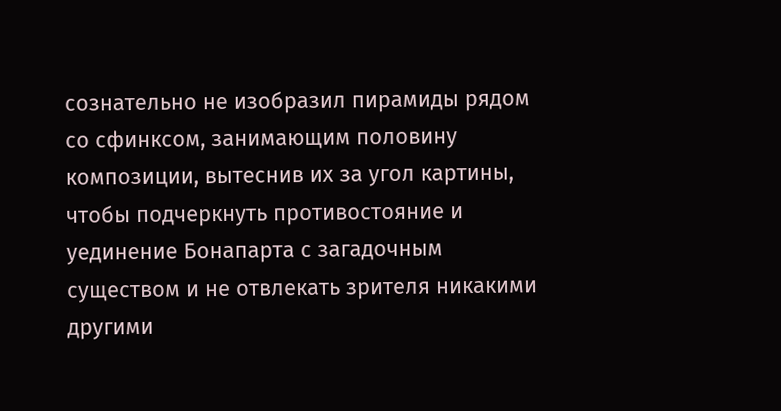сознательно не изобразил пирамиды рядом со сфинксом, занимающим половину композиции, вытеснив их за угол картины, чтобы подчеркнуть противостояние и уединение Бонапарта с загадочным существом и не отвлекать зрителя никакими другими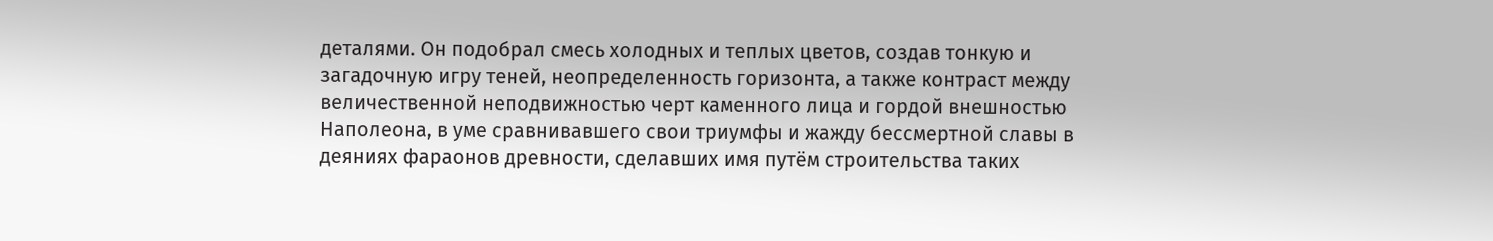деталями. Он подобрал смесь холодных и теплых цветов, создав тонкую и загадочную игру теней, неопределенность горизонта, а также контраст между величественной неподвижностью черт каменного лица и гордой внешностью Наполеона, в уме сравнивавшего свои триумфы и жажду бессмертной славы в деяниях фараонов древности, сделавших имя путём строительства таких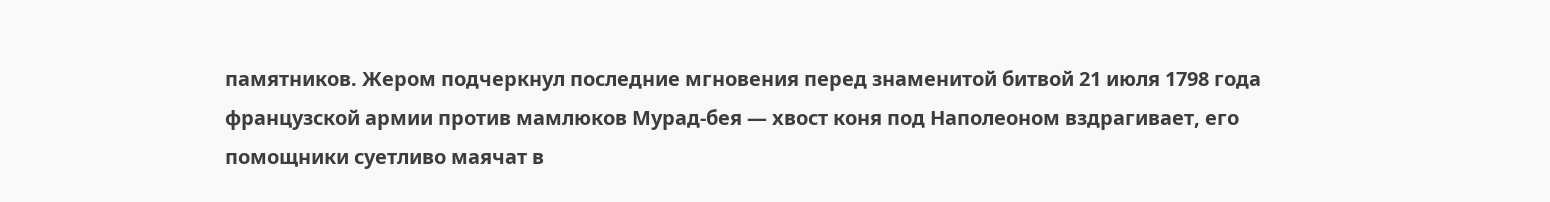памятников. Жером подчеркнул последние мгновения перед знаменитой битвой 21 июля 1798 года французской армии против мамлюков Мурад-бея — хвост коня под Наполеоном вздрагивает, его помощники суетливо маячат в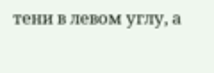тени в левом углу, а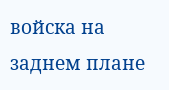войска на заднем плане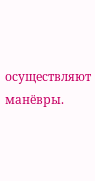осуществляют манёвры.